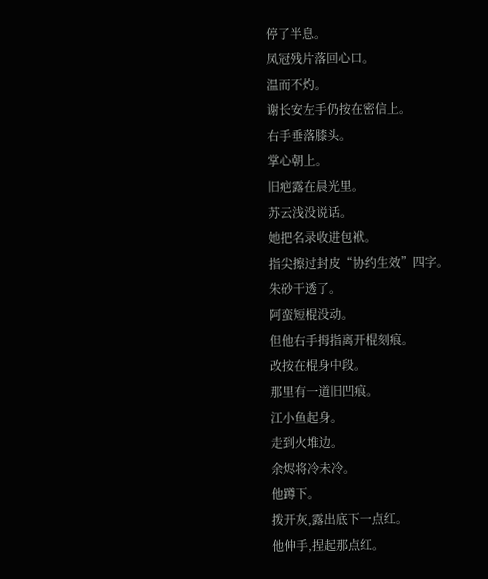停了半息。
凤冠残片落回心口。
温而不灼。
谢长安左手仍按在密信上。
右手垂落膝头。
掌心朝上。
旧疤露在晨光里。
苏云浅没说话。
她把名录收进包袱。
指尖擦过封皮“协约生效”四字。
朱砂干透了。
阿蛮短棍没动。
但他右手拇指离开棍刻痕。
改按在棍身中段。
那里有一道旧凹痕。
江小鱼起身。
走到火堆边。
余烬将冷未冷。
他蹲下。
拨开灰,露出底下一点红。
他伸手,捏起那点红。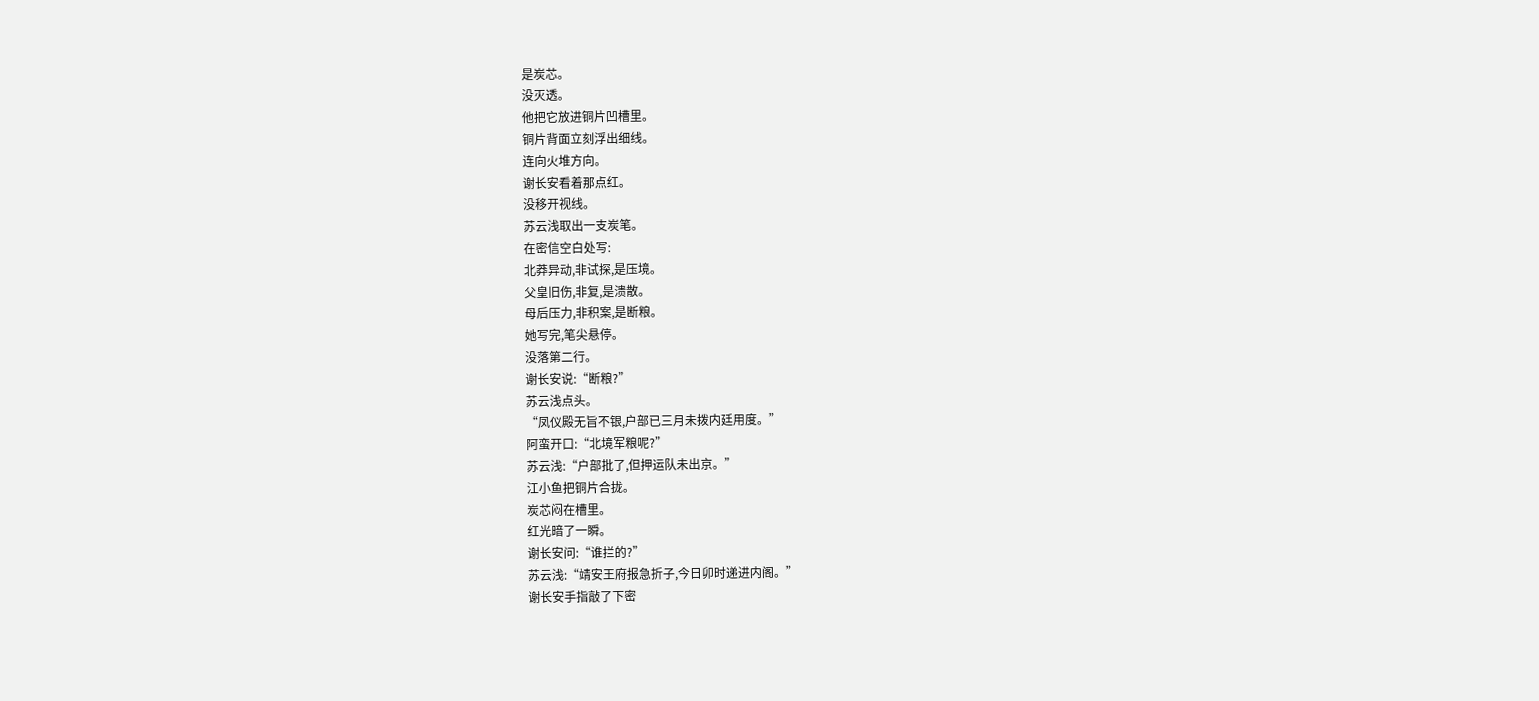是炭芯。
没灭透。
他把它放进铜片凹槽里。
铜片背面立刻浮出细线。
连向火堆方向。
谢长安看着那点红。
没移开视线。
苏云浅取出一支炭笔。
在密信空白处写:
北莽异动,非试探,是压境。
父皇旧伤,非复,是溃散。
母后压力,非积案,是断粮。
她写完,笔尖悬停。
没落第二行。
谢长安说:“断粮?”
苏云浅点头。
“凤仪殿无旨不银,户部已三月未拨内廷用度。”
阿蛮开口:“北境军粮呢?”
苏云浅:“户部批了,但押运队未出京。”
江小鱼把铜片合拢。
炭芯闷在槽里。
红光暗了一瞬。
谢长安问:“谁拦的?”
苏云浅:“靖安王府报急折子,今日卯时递进内阁。”
谢长安手指敲了下密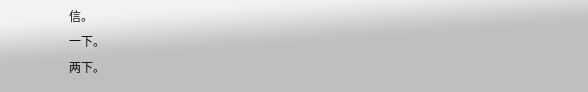信。
一下。
两下。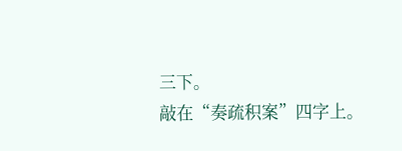三下。
敲在“奏疏积案”四字上。